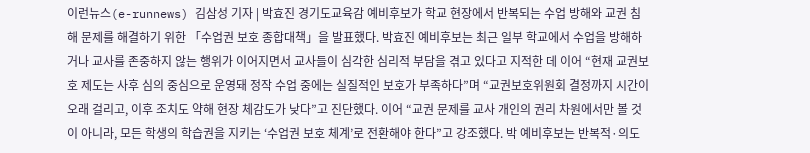이런뉴스(e-runnews) 김삼성 기자 | 박효진 경기도교육감 예비후보가 학교 현장에서 반복되는 수업 방해와 교권 침해 문제를 해결하기 위한 「수업권 보호 종합대책」을 발표했다. 박효진 예비후보는 최근 일부 학교에서 수업을 방해하거나 교사를 존중하지 않는 행위가 이어지면서 교사들이 심각한 심리적 부담을 겪고 있다고 지적한 데 이어 “현재 교권보호 제도는 사후 심의 중심으로 운영돼 정작 수업 중에는 실질적인 보호가 부족하다”며 “교권보호위원회 결정까지 시간이 오래 걸리고, 이후 조치도 약해 현장 체감도가 낮다”고 진단했다. 이어 “교권 문제를 교사 개인의 권리 차원에서만 볼 것이 아니라, 모든 학생의 학습권을 지키는 ‘수업권 보호 체계’로 전환해야 한다”고 강조했다. 박 예비후보는 반복적·의도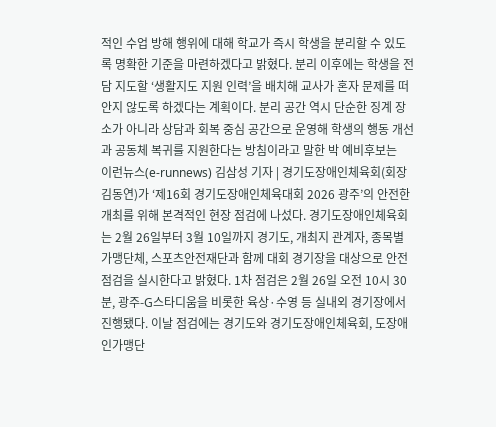적인 수업 방해 행위에 대해 학교가 즉시 학생을 분리할 수 있도록 명확한 기준을 마련하겠다고 밝혔다. 분리 이후에는 학생을 전담 지도할 ‘생활지도 지원 인력’을 배치해 교사가 혼자 문제를 떠안지 않도록 하겠다는 계획이다. 분리 공간 역시 단순한 징계 장소가 아니라 상담과 회복 중심 공간으로 운영해 학생의 행동 개선과 공동체 복귀를 지원한다는 방침이라고 말한 박 예비후보는
이런뉴스(e-runnews) 김삼성 기자 | 경기도장애인체육회(회장 김동연)가 ‘제16회 경기도장애인체육대회 2026 광주’의 안전한 개최를 위해 본격적인 현장 점검에 나섰다. 경기도장애인체육회는 2월 26일부터 3월 10일까지 경기도, 개최지 관계자, 종목별 가맹단체, 스포츠안전재단과 함께 대회 경기장을 대상으로 안전점검을 실시한다고 밝혔다. 1차 점검은 2월 26일 오전 10시 30분, 광주-G스타디움을 비롯한 육상·수영 등 실내외 경기장에서 진행됐다. 이날 점검에는 경기도와 경기도장애인체육회, 도장애인가맹단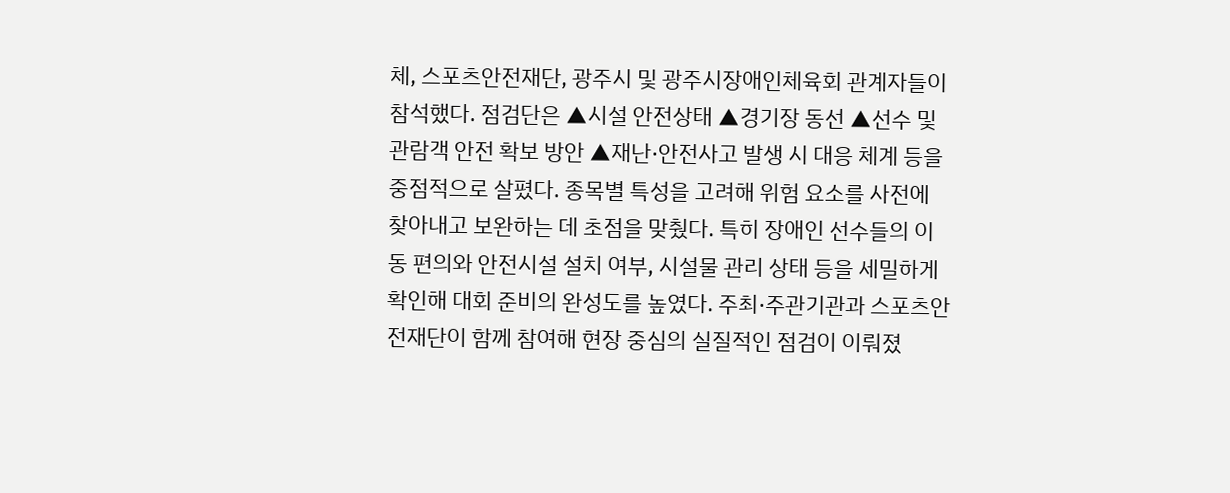체, 스포츠안전재단, 광주시 및 광주시장애인체육회 관계자들이 참석했다. 점검단은 ▲시설 안전상태 ▲경기장 동선 ▲선수 및 관람객 안전 확보 방안 ▲재난·안전사고 발생 시 대응 체계 등을 중점적으로 살폈다. 종목별 특성을 고려해 위험 요소를 사전에 찾아내고 보완하는 데 초점을 맞췄다. 특히 장애인 선수들의 이동 편의와 안전시설 설치 여부, 시설물 관리 상태 등을 세밀하게 확인해 대회 준비의 완성도를 높였다. 주최·주관기관과 스포츠안전재단이 함께 참여해 현장 중심의 실질적인 점검이 이뤄졌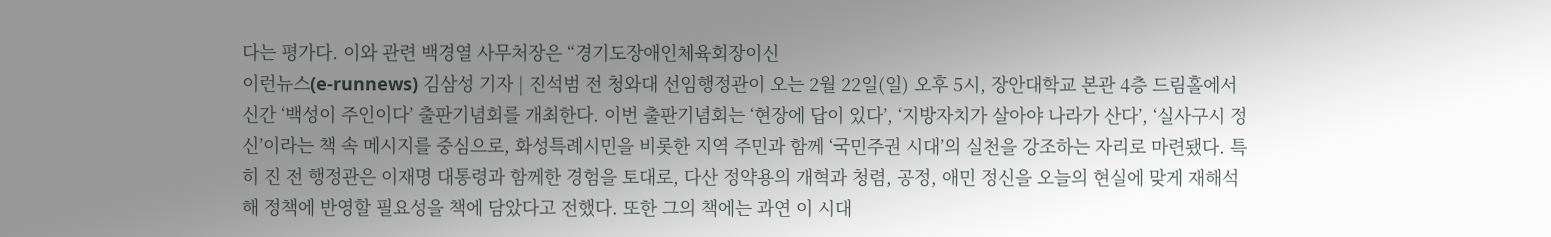다는 평가다. 이와 관련 백경열 사무처장은 “경기도장애인체육회장이신
이런뉴스(e-runnews) 김삼성 기자 | 진석범 전 청와대 선임행정관이 오는 2월 22일(일) 오후 5시, 장안대학교 본관 4층 드림홀에서 신간 ‘백성이 주인이다’ 출판기념회를 개최한다. 이번 출판기념회는 ‘현장에 답이 있다’, ‘지방자치가 살아야 나라가 산다’, ‘실사구시 정신’이라는 책 속 메시지를 중심으로, 화성특례시민을 비롯한 지역 주민과 함께 ‘국민주권 시대’의 실천을 강조하는 자리로 마련됐다. 특히 진 전 행정관은 이재명 대통령과 함께한 경험을 토대로, 다산 정약용의 개혁과 청렴, 공정, 애민 정신을 오늘의 현실에 맞게 재해석해 정책에 반영할 필요성을 책에 담았다고 전했다. 또한 그의 책에는 과연 이 시대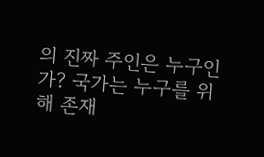의 진짜 주인은 누구인가? 국가는 누구를 위해 존재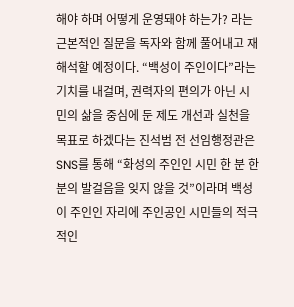해야 하며 어떻게 운영돼야 하는가? 라는 근본적인 질문을 독자와 함께 풀어내고 재해석할 예정이다. “백성이 주인이다”라는 기치를 내걸며, 권력자의 편의가 아닌 시민의 삶을 중심에 둔 제도 개선과 실천을 목표로 하겠다는 진석범 전 선임행정관은 SNS를 통해 “화성의 주인인 시민 한 분 한 분의 발걸음을 잊지 않을 것”이라며 백성이 주인인 자리에 주인공인 시민들의 적극적인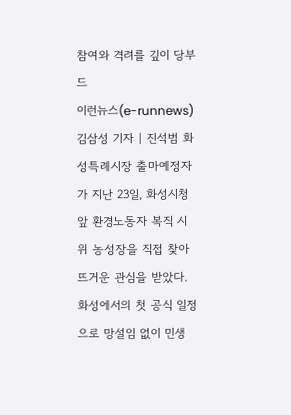참여와 격려를 깊이 당부드
이런뉴스(e-runnews) 김삼성 기자 | 진석범 화성특례시장 출마예정자가 지난 23일, 화성시청 앞 환경노동자 복직 시위 농성장을 직접 찾아 뜨거운 관심을 받았다. 화성에서의 첫 공식 일정으로 망설임 없이 민생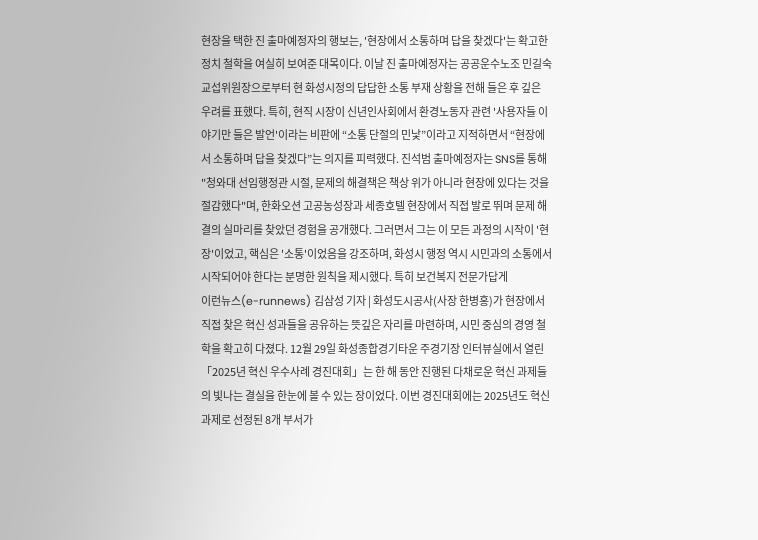현장을 택한 진 출마예정자의 행보는, '현장에서 소통하며 답을 찾겠다'는 확고한 정치 철학을 여실히 보여준 대목이다. 이날 진 출마예정자는 공공운수노조 민길숙 교섭위원장으로부터 현 화성시정의 답답한 소통 부재 상황을 전해 들은 후 깊은 우려를 표했다. 특히, 현직 시장이 신년인사회에서 환경노동자 관련 '사용자들 이야기만 들은 발언'이라는 비판에 “소통 단절의 민낯”이라고 지적하면서 “현장에서 소통하며 답을 찾겠다”는 의지를 피력했다. 진석범 출마예정자는 SNS를 통해 "청와대 선임행정관 시절, 문제의 해결책은 책상 위가 아니라 현장에 있다는 것을 절감했다"며, 한화오션 고공농성장과 세종호텔 현장에서 직접 발로 뛰며 문제 해결의 실마리를 찾았던 경험을 공개했다. 그러면서 그는 이 모든 과정의 시작이 '현장'이었고, 핵심은 '소통'이었음을 강조하며, 화성시 행정 역시 시민과의 소통에서 시작되어야 한다는 분명한 원칙을 제시했다. 특히 보건복지 전문가답게
이런뉴스(e-runnews) 김삼성 기자 | 화성도시공사(사장 한병홍)가 현장에서 직접 찾은 혁신 성과들을 공유하는 뜻깊은 자리를 마련하며, 시민 중심의 경영 철학을 확고히 다졌다. 12월 29일 화성종합경기타운 주경기장 인터뷰실에서 열린 「2025년 혁신 우수사례 경진대회」는 한 해 동안 진행된 다채로운 혁신 과제들의 빛나는 결실을 한눈에 볼 수 있는 장이었다. 이번 경진대회에는 2025년도 혁신 과제로 선정된 8개 부서가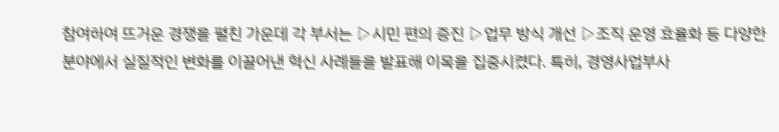참여하여 뜨거운 경쟁을 펼친 가운데 각 부서는 ▷시민 편의 증진 ▷업무 방식 개선 ▷조직 운영 효율화 등 다양한 분야에서 실질적인 변화를 이끌어낸 혁신 사례들을 발표해 이목을 집중시켰다. 특히, 경영사업부사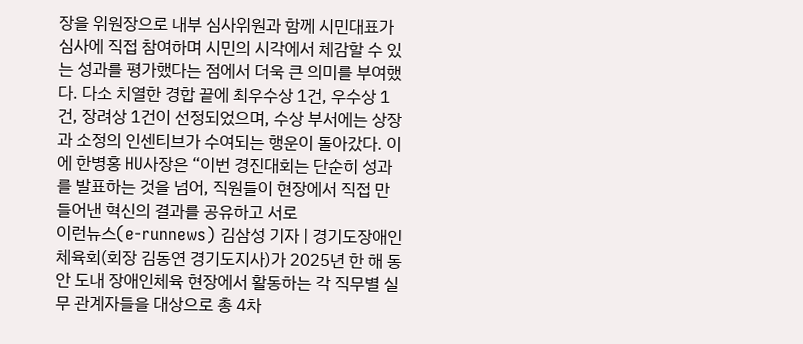장을 위원장으로 내부 심사위원과 함께 시민대표가 심사에 직접 참여하며 시민의 시각에서 체감할 수 있는 성과를 평가했다는 점에서 더욱 큰 의미를 부여했다. 다소 치열한 경합 끝에 최우수상 1건, 우수상 1건, 장려상 1건이 선정되었으며, 수상 부서에는 상장과 소정의 인센티브가 수여되는 행운이 돌아갔다. 이에 한병홍 HU사장은 “이번 경진대회는 단순히 성과를 발표하는 것을 넘어, 직원들이 현장에서 직접 만들어낸 혁신의 결과를 공유하고 서로
이런뉴스(e-runnews) 김삼성 기자 | 경기도장애인체육회(회장 김동연 경기도지사)가 2025년 한 해 동안 도내 장애인체육 현장에서 활동하는 각 직무별 실무 관계자들을 대상으로 총 4차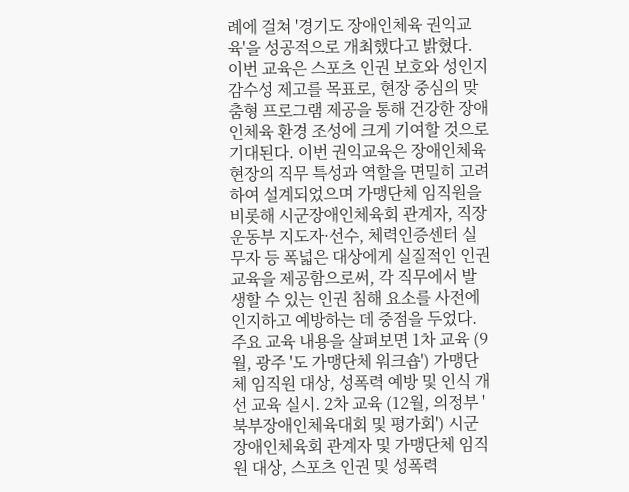례에 걸쳐 '경기도 장애인체육 권익교육'을 성공적으로 개최했다고 밝혔다. 이번 교육은 스포츠 인권 보호와 성인지 감수성 제고를 목표로, 현장 중심의 맞춤형 프로그램 제공을 통해 건강한 장애인체육 환경 조성에 크게 기여할 것으로 기대된다. 이번 권익교육은 장애인체육 현장의 직무 특성과 역할을 면밀히 고려하여 설계되었으며 가맹단체 임직원을 비롯해 시군장애인체육회 관계자, 직장운동부 지도자·선수, 체력인증센터 실무자 등 폭넓은 대상에게 실질적인 인권 교육을 제공함으로써, 각 직무에서 발생할 수 있는 인권 침해 요소를 사전에 인지하고 예방하는 데 중점을 두었다. 주요 교육 내용을 살펴보면 1차 교육 (9월, 광주 '도 가맹단체 워크숍') 가맹단체 임직원 대상, 성폭력 예방 및 인식 개선 교육 실시. 2차 교육 (12월, 의정부 '북부장애인체육대회 및 평가회') 시군장애인체육회 관계자 및 가맹단체 임직원 대상, 스포츠 인권 및 성폭력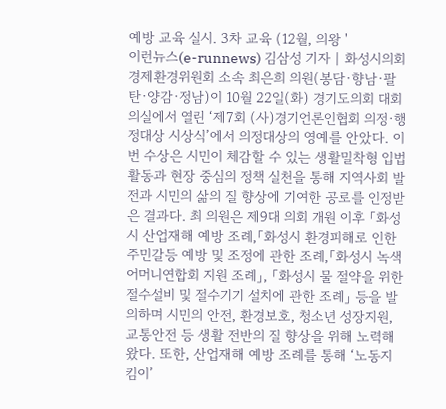예방 교육 실시. 3차 교육 (12월, 의왕 '
이런뉴스(e-runnews) 김삼성 기자 | 화성시의회 경제환경위원회 소속 최은희 의원(봉담·향남·팔탄·양감·정남)이 10월 22일(화) 경기도의회 대회의실에서 열린 ‘제7회 (사)경기언론인협회 의정·행정대상 시상식’에서 의정대상의 영예를 안았다. 이번 수상은 시민이 체감할 수 있는 생활밀착형 입법활동과 현장 중심의 정책 실천을 통해 지역사회 발전과 시민의 삶의 질 향상에 기여한 공로를 인정받은 결과다. 최 의원은 제9대 의회 개원 이후 「화성시 산업재해 예방 조례,「화성시 환경피해로 인한 주민갈등 예방 및 조정에 관한 조례,「화성시 녹색어머니연합회 지원 조례」, 「화성시 물 절약을 위한 절수설비 및 절수기기 설치에 관한 조례」 등을 발의하며 시민의 안전, 환경보호, 청소년 성장지원, 교통안전 등 생활 전반의 질 향상을 위해 노력해왔다. 또한, 산업재해 예방 조례를 통해 ‘노동지킴이’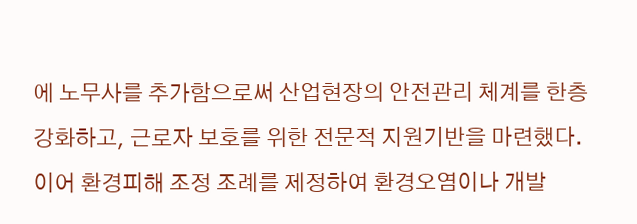에 노무사를 추가함으로써 산업현장의 안전관리 체계를 한층 강화하고, 근로자 보호를 위한 전문적 지원기반을 마련했다. 이어 환경피해 조정 조례를 제정하여 환경오염이나 개발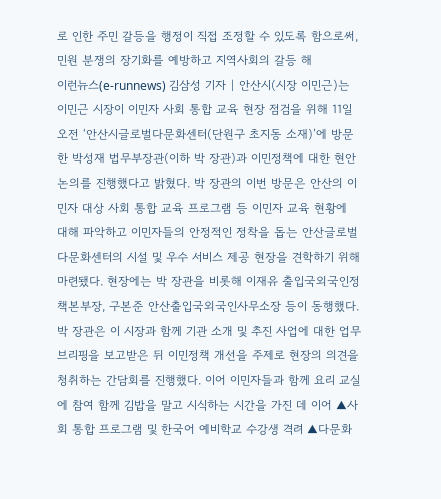로 인한 주민 갈등을 행정이 직접 조정할 수 있도록 함으로써, 민원 분쟁의 장기화를 예방하고 지역사회의 갈등 해
이런뉴스(e-runnews) 김삼성 기자 | 안산시(시장 이민근)는 이민근 시장이 이민자 사회 통합 교육 현장 점검을 위해 11일 오전 ‘안산시글로벌다문화센터(단원구 초지동 소재)’에 방문한 박성재 법무부장관(이하 박 장관)과 이민정책에 대한 현안 논의를 진행했다고 밝혔다. 박 장관의 이번 방문은 안산의 이민자 대상 사회 통합 교육 프로그램 등 이민자 교육 현황에 대해 파악하고 이민자들의 안정적인 정착을 돕는 안산글로벌다문화센터의 시설 및 우수 서비스 제공 현장을 견학하기 위해 마련됐다. 현장에는 박 장관을 비롯해 이재유 출입국외국인정책본부장, 구본준 안산출입국외국인사무소장 등이 동행했다. 박 장관은 이 시장과 함께 기관 소개 및 추진 사업에 대한 업무 브리핑을 보고받은 뒤 이민정책 개선을 주제로 현장의 의견을 청취하는 간담회를 진행했다. 이어 이민자들과 함께 요리 교실에 참여 함께 김밥을 말고 시식하는 시간을 가진 데 이어 ▲사회 통합 프로그램 및 한국어 예비학교 수강생 격려 ▲다문화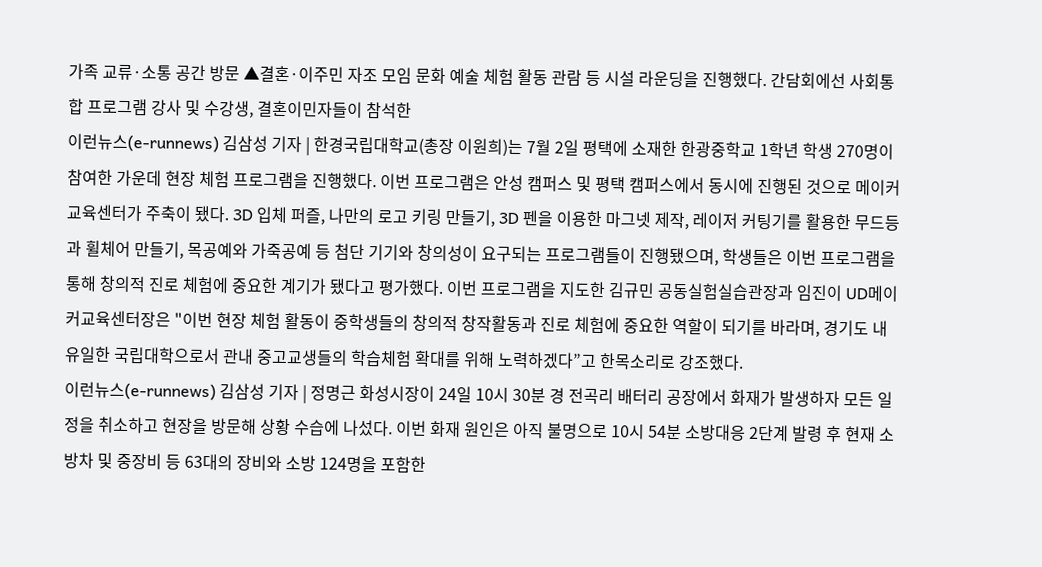가족 교류·소통 공간 방문 ▲결혼·이주민 자조 모임 문화 예술 체험 활동 관람 등 시설 라운딩을 진행했다. 간담회에선 사회통합 프로그램 강사 및 수강생, 결혼이민자들이 참석한
이런뉴스(e-runnews) 김삼성 기자 | 한경국립대학교(총장 이원희)는 7월 2일 평택에 소재한 한광중학교 1학년 학생 270명이 참여한 가운데 현장 체험 프로그램을 진행했다. 이번 프로그램은 안성 캠퍼스 및 평택 캠퍼스에서 동시에 진행된 것으로 메이커교육센터가 주축이 됐다. 3D 입체 퍼즐, 나만의 로고 키링 만들기, 3D 펜을 이용한 마그넷 제작, 레이저 커팅기를 활용한 무드등과 휠체어 만들기, 목공예와 가죽공예 등 첨단 기기와 창의성이 요구되는 프로그램들이 진행됐으며, 학생들은 이번 프로그램을 통해 창의적 진로 체험에 중요한 계기가 됐다고 평가했다. 이번 프로그램을 지도한 김규민 공동실험실습관장과 임진이 UD메이커교육센터장은 "이번 현장 체험 활동이 중학생들의 창의적 창작활동과 진로 체험에 중요한 역할이 되기를 바라며, 경기도 내 유일한 국립대학으로서 관내 중고교생들의 학습체험 확대를 위해 노력하겠다”고 한목소리로 강조했다.
이런뉴스(e-runnews) 김삼성 기자 | 정명근 화성시장이 24일 10시 30분 경 전곡리 배터리 공장에서 화재가 발생하자 모든 일정을 취소하고 현장을 방문해 상황 수습에 나섰다. 이번 화재 원인은 아직 불명으로 10시 54분 소방대응 2단계 발령 후 현재 소방차 및 중장비 등 63대의 장비와 소방 124명을 포함한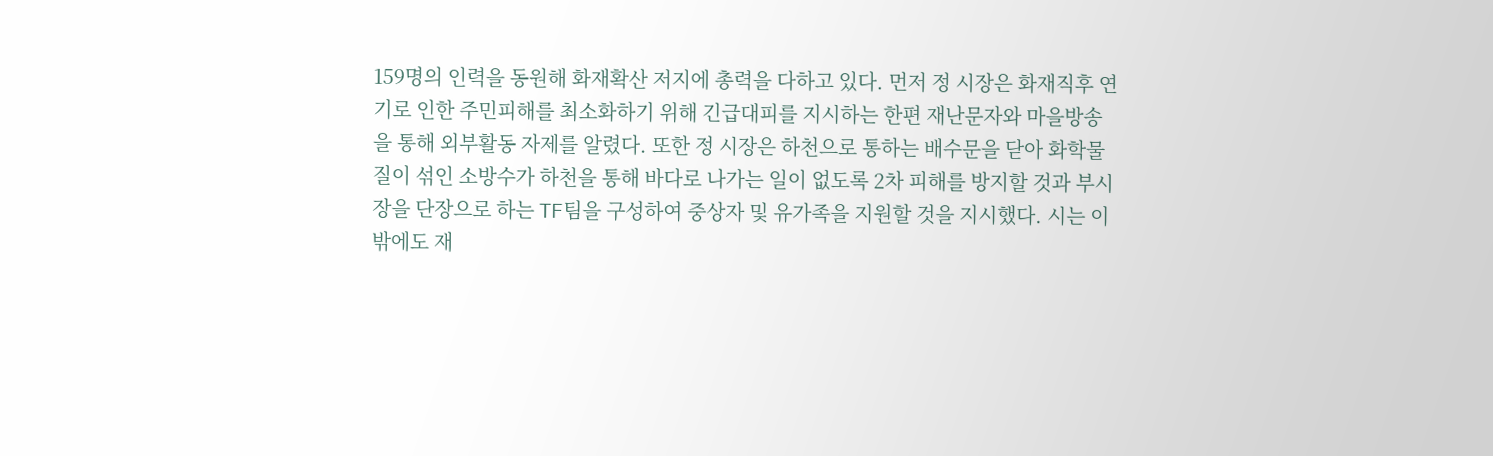159명의 인력을 동원해 화재확산 저지에 총력을 다하고 있다. 먼저 정 시장은 화재직후 연기로 인한 주민피해를 최소화하기 위해 긴급대피를 지시하는 한편 재난문자와 마을방송을 통해 외부활동 자제를 알렸다. 또한 정 시장은 하천으로 통하는 배수문을 닫아 화학물질이 섞인 소방수가 하천을 통해 바다로 나가는 일이 없도록 2차 피해를 방지할 것과 부시장을 단장으로 하는 TF팀을 구성하여 중상자 및 유가족을 지원할 것을 지시했다. 시는 이밖에도 재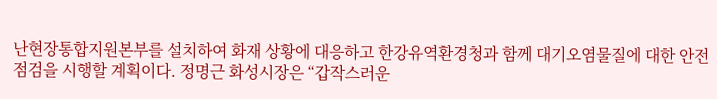난현장통합지원본부를 설치하여 화재 상황에 대응하고 한강유역환경청과 함께 대기오염물질에 대한 안전점검을 시행할 계획이다. 정명근 화성시장은 “갑작스러운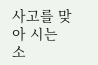사고를 맞아 시는 소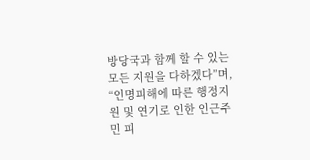방당국과 함께 할 수 있는 모든 지원을 다하겠다”며, “인명피해에 따른 행정지원 및 연기로 인한 인근주민 피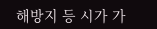해방지 등 시가 가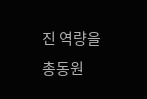진 역량을 총동원